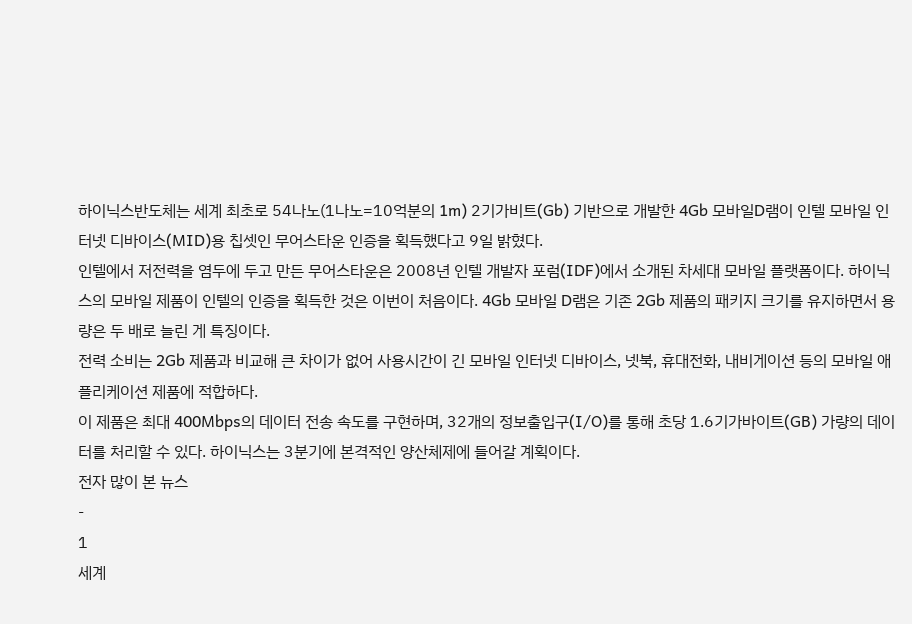하이닉스반도체는 세계 최초로 54나노(1나노=10억분의 1m) 2기가비트(Gb) 기반으로 개발한 4Gb 모바일D램이 인텔 모바일 인터넷 디바이스(MID)용 칩셋인 무어스타운 인증을 획득했다고 9일 밝혔다.
인텔에서 저전력을 염두에 두고 만든 무어스타운은 2008년 인텔 개발자 포럼(IDF)에서 소개된 차세대 모바일 플랫폼이다. 하이닉스의 모바일 제품이 인텔의 인증을 획득한 것은 이번이 처음이다. 4Gb 모바일 D램은 기존 2Gb 제품의 패키지 크기를 유지하면서 용량은 두 배로 늘린 게 특징이다.
전력 소비는 2Gb 제품과 비교해 큰 차이가 없어 사용시간이 긴 모바일 인터넷 디바이스, 넷북, 휴대전화, 내비게이션 등의 모바일 애플리케이션 제품에 적합하다.
이 제품은 최대 400Mbps의 데이터 전송 속도를 구현하며, 32개의 정보출입구(I/O)를 통해 초당 1.6기가바이트(GB) 가량의 데이터를 처리할 수 있다. 하이닉스는 3분기에 본격적인 양산체제에 들어갈 계획이다.
전자 많이 본 뉴스
-
1
세계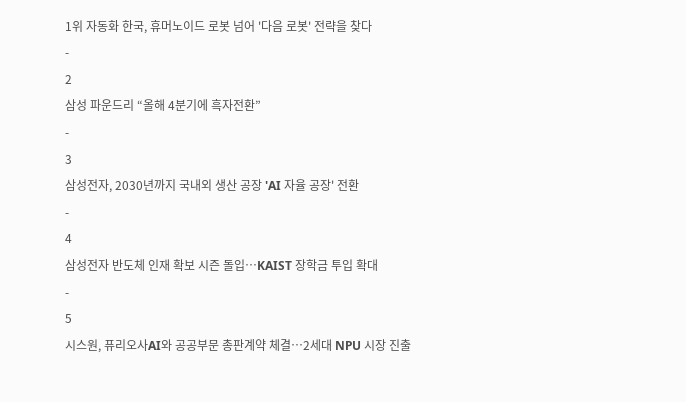1위 자동화 한국, 휴머노이드 로봇 넘어 '다음 로봇' 전략을 찾다
-
2
삼성 파운드리 “올해 4분기에 흑자전환”
-
3
삼성전자, 2030년까지 국내외 생산 공장 'AI 자율 공장' 전환
-
4
삼성전자 반도체 인재 확보 시즌 돌입…KAIST 장학금 투입 확대
-
5
시스원, 퓨리오사AI와 공공부문 총판계약 체결…2세대 NPU 시장 진출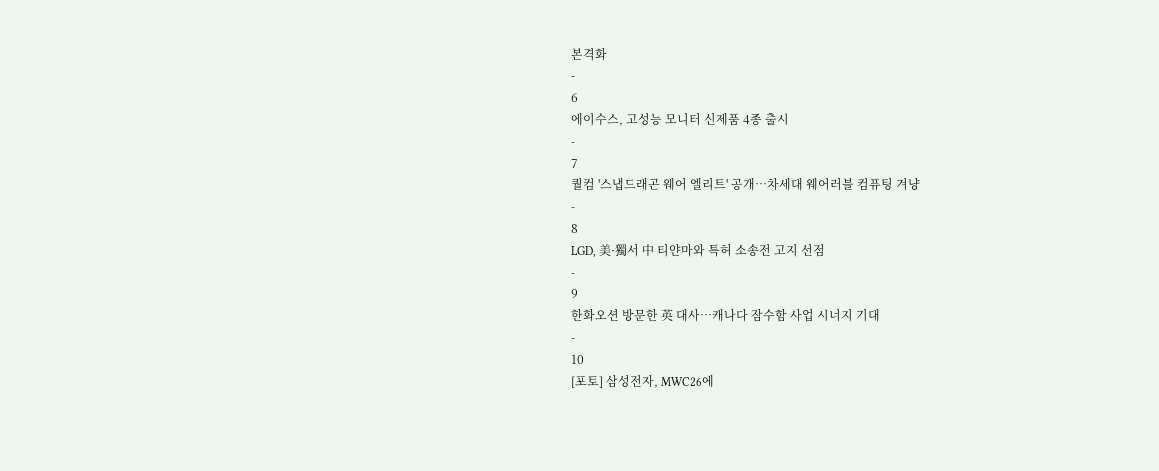본격화
-
6
에이수스, 고성능 모니터 신제품 4종 출시
-
7
퀄컴 '스냅드래곤 웨어 엘리트' 공개…차세대 웨어러블 컴퓨팅 겨냥
-
8
LGD, 美·獨서 中 티얀마와 특허 소송전 고지 선점
-
9
한화오션 방문한 英 대사…캐나다 잠수함 사업 시너지 기대
-
10
[포토] 삼성전자, MWC26에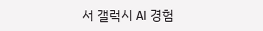서 갤럭시 AI 경험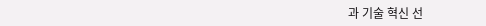과 기술 혁신 선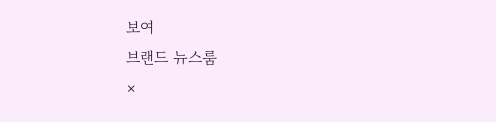보여
브랜드 뉴스룸
×